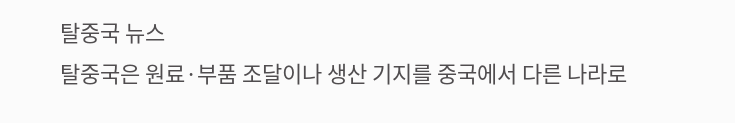탈중국 뉴스
탈중국은 원료·부품 조달이나 생산 기지를 중국에서 다른 나라로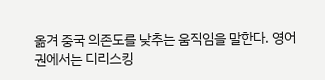옮겨 중국 의존도를 낮추는 움직임을 말한다. 영어권에서는 디리스킹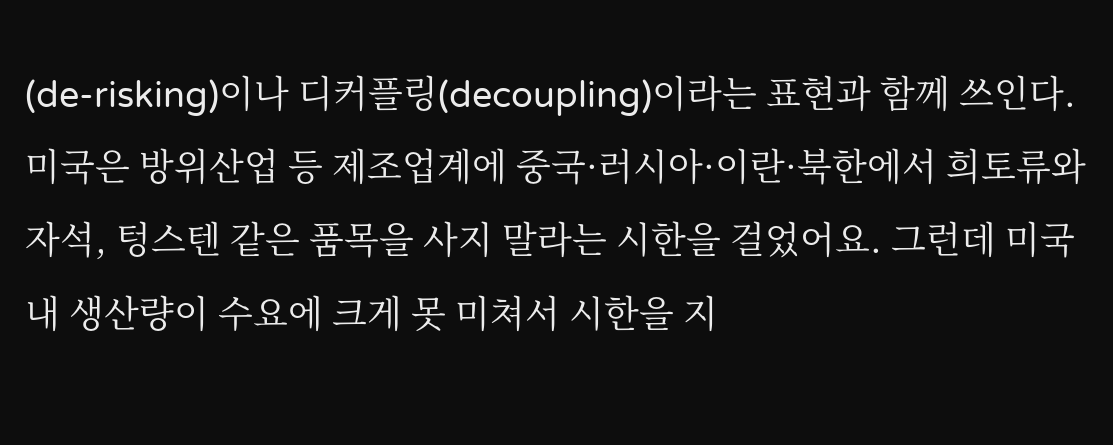(de-risking)이나 디커플링(decoupling)이라는 표현과 함께 쓰인다.
미국은 방위산업 등 제조업계에 중국·러시아·이란·북한에서 희토류와 자석, 텅스텐 같은 품목을 사지 말라는 시한을 걸었어요. 그런데 미국 내 생산량이 수요에 크게 못 미쳐서 시한을 지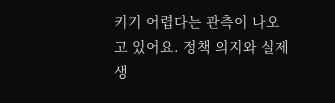키기 어렵다는 관측이 나오고 있어요. 정책 의지와 실제 생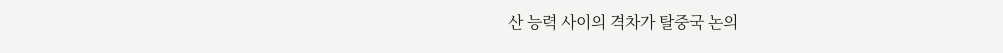산 능력 사이의 격차가 탈중국 논의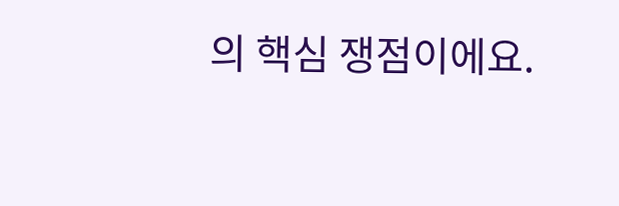의 핵심 쟁점이에요.